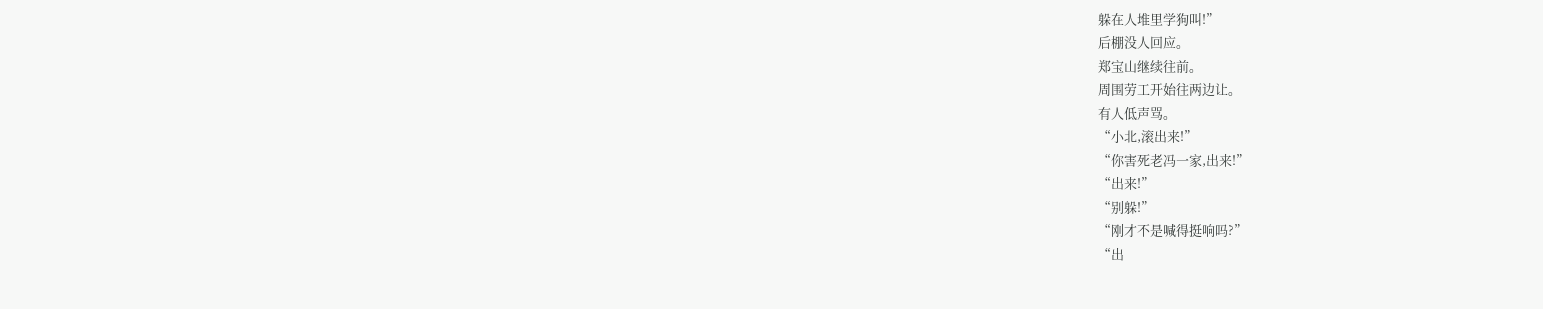躲在人堆里学狗叫!”
后棚没人回应。
郑宝山继续往前。
周围劳工开始往两边让。
有人低声骂。
“小北,滚出来!”
“你害死老冯一家,出来!”
“出来!”
“别躲!”
“刚才不是喊得挺响吗?”
“出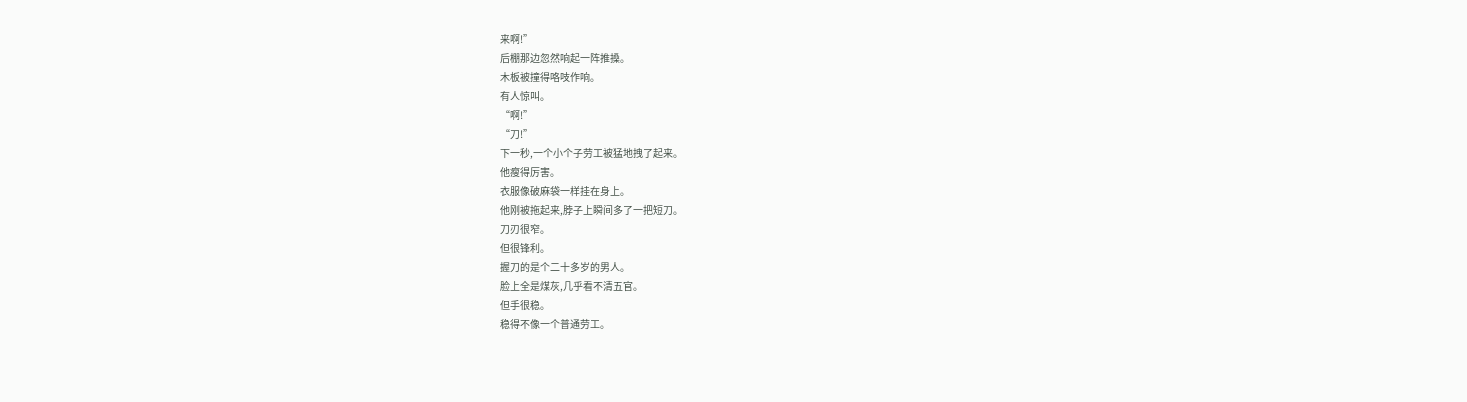来啊!”
后棚那边忽然响起一阵推搡。
木板被撞得咯吱作响。
有人惊叫。
“啊!”
“刀!”
下一秒,一个小个子劳工被猛地拽了起来。
他瘦得厉害。
衣服像破麻袋一样挂在身上。
他刚被拖起来,脖子上瞬间多了一把短刀。
刀刃很窄。
但很锋利。
握刀的是个二十多岁的男人。
脸上全是煤灰,几乎看不清五官。
但手很稳。
稳得不像一个普通劳工。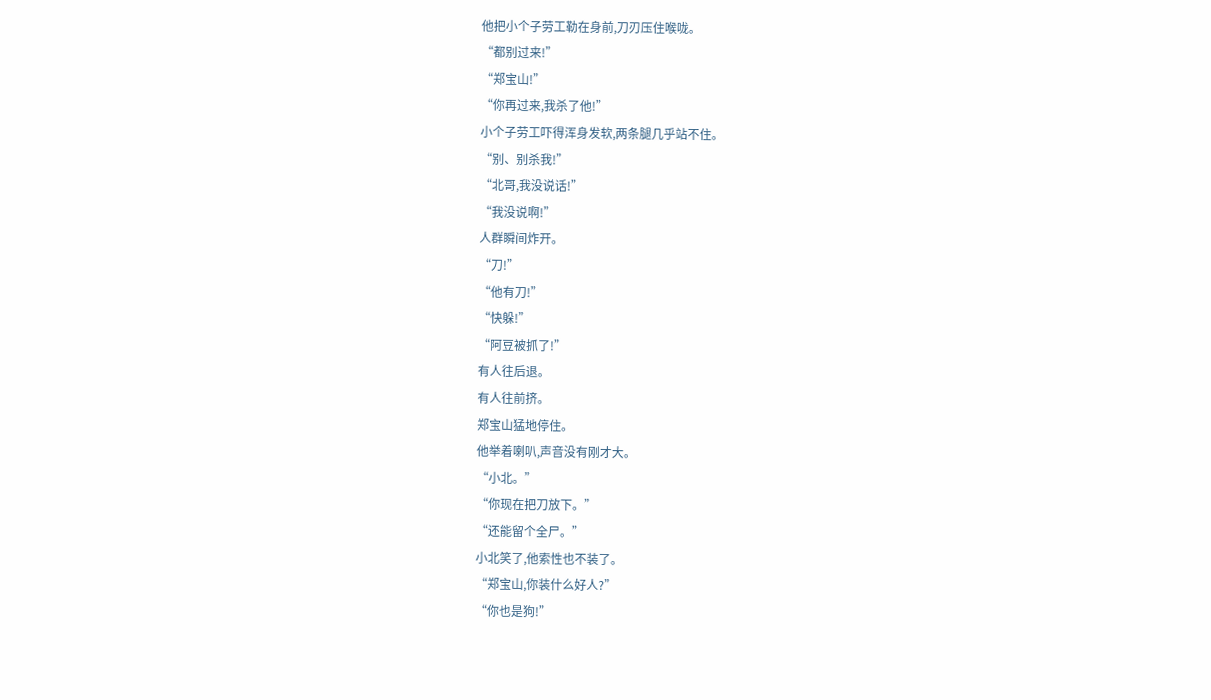他把小个子劳工勒在身前,刀刃压住喉咙。
“都别过来!”
“郑宝山!”
“你再过来,我杀了他!”
小个子劳工吓得浑身发软,两条腿几乎站不住。
“别、别杀我!”
“北哥,我没说话!”
“我没说啊!”
人群瞬间炸开。
“刀!”
“他有刀!”
“快躲!”
“阿豆被抓了!”
有人往后退。
有人往前挤。
郑宝山猛地停住。
他举着喇叭,声音没有刚才大。
“小北。”
“你现在把刀放下。”
“还能留个全尸。”
小北笑了,他索性也不装了。
“郑宝山,你装什么好人?”
“你也是狗!”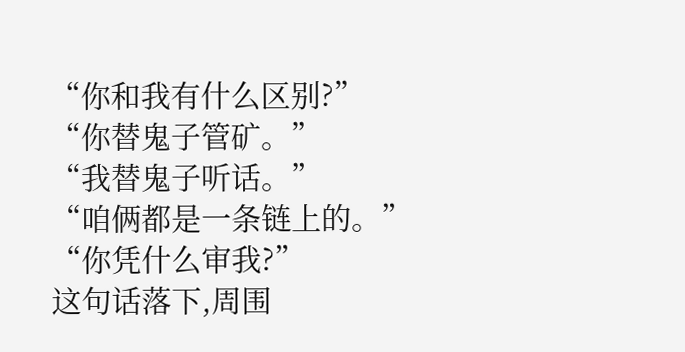“你和我有什么区别?”
“你替鬼子管矿。”
“我替鬼子听话。”
“咱俩都是一条链上的。”
“你凭什么审我?”
这句话落下,周围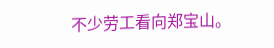不少劳工看向郑宝山。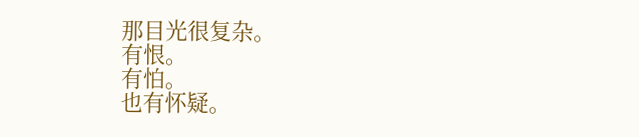那目光很复杂。
有恨。
有怕。
也有怀疑。